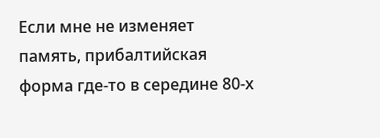Если мне не изменяет память, прибалтийская форма где-то в середине 80-х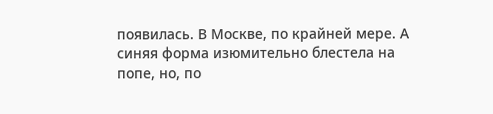появилась. В Москве, по крайней мере. А синяя форма изюмительно блестела на попе, но, по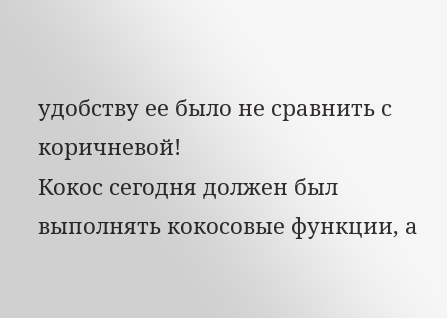удобству ее было не сравнить с коричневой!
Кокос сегодня должен был выполнять кокосовые функции, а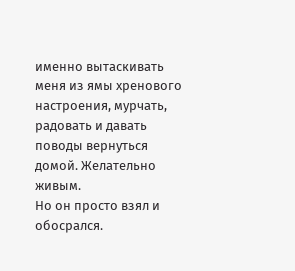именно вытаскивать меня из ямы хренового настроения, мурчать, радовать и давать поводы вернуться домой. Желательно живым.
Но он просто взял и обосрался.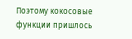Поэтому кокосовые функции пришлось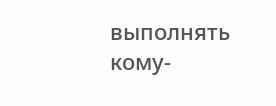выполнять кому-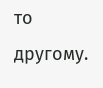то другому.